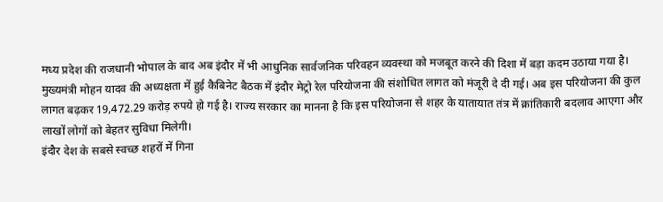मध्य प्रदेश की राजधानी भोपाल के बाद अब इंदौर में भी आधुनिक सार्वजनिक परिवहन व्यवस्था को मजबूत करने की दिशा में बड़ा कदम उठाया गया है। मुख्यमंत्री मोहन यादव की अध्यक्षता में हुई कैबिनेट बैठक में इंदौर मेट्रो रेल परियोजना की संशोधित लागत को मंजूरी दे दी गई। अब इस परियोजना की कुल लागत बढ़कर 19,472.29 करोड़ रुपये हो गई है। राज्य सरकार का मानना है कि इस परियोजना से शहर के यातायात तंत्र में क्रांतिकारी बदलाव आएगा और लाखों लोगों को बेहतर सुविधा मिलेगी।
इंदौर देश के सबसे स्वच्छ शहरों में गिना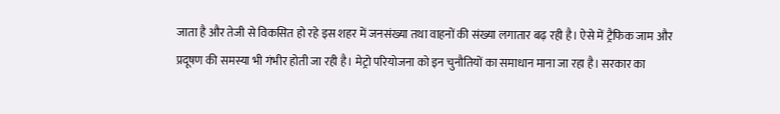जाता है और तेजी से विकसित हो रहे इस शहर में जनसंख्या तथा वाहनों की संख्या लगातार बढ़ रही है। ऐसे में ट्रैफिक जाम और प्रदूषण की समस्या भी गंभीर होती जा रही है। मेट्रो परियोजना को इन चुनौतियों का समाधान माना जा रहा है। सरकार का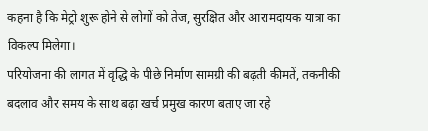कहना है कि मेट्रो शुरू होने से लोगों को तेज, सुरक्षित और आरामदायक यात्रा का विकल्प मिलेगा।
परियोजना की लागत में वृद्धि के पीछे निर्माण सामग्री की बढ़ती कीमतें, तकनीकी बदलाव और समय के साथ बढ़ा खर्च प्रमुख कारण बताए जा रहे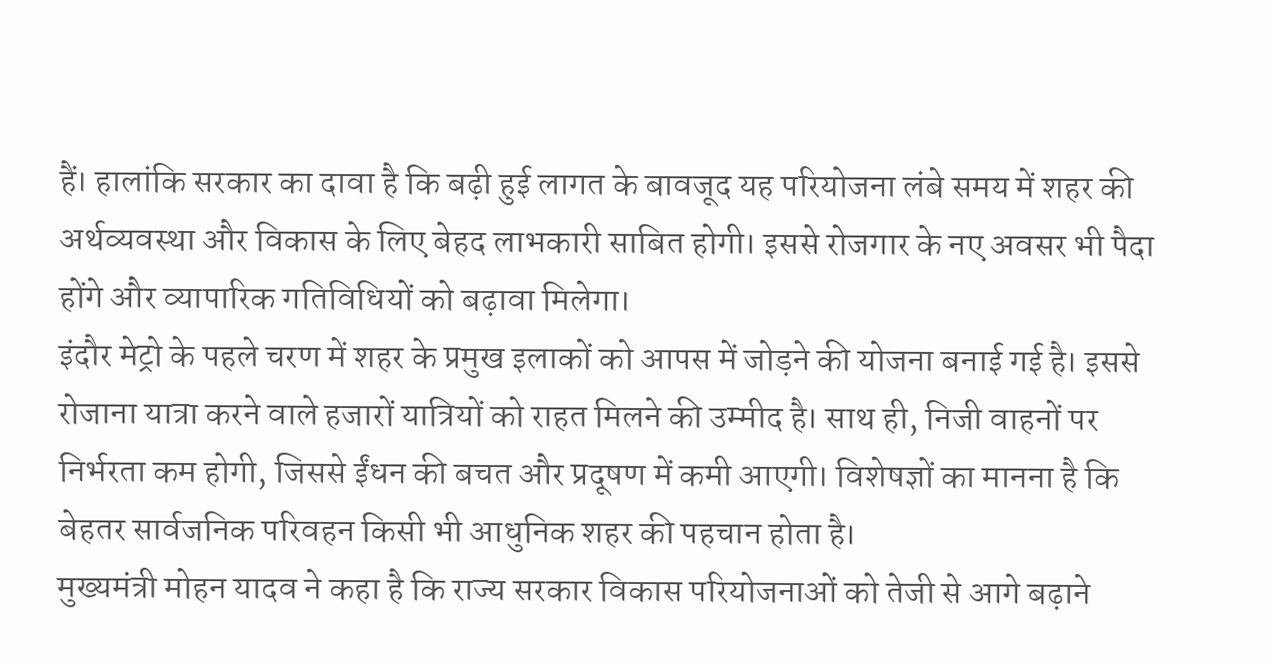हैं। हालांकि सरकार का दावा है कि बढ़ी हुई लागत के बावजूद यह परियोजना लंबे समय में शहर की अर्थव्यवस्था और विकास के लिए बेहद लाभकारी साबित होगी। इससे रोजगार के नए अवसर भी पैदा होंगे और व्यापारिक गतिविधियों को बढ़ावा मिलेगा।
इंदौर मेट्रो के पहले चरण में शहर के प्रमुख इलाकों को आपस में जोड़ने की योजना बनाई गई है। इससे रोजाना यात्रा करने वाले हजारों यात्रियों को राहत मिलने की उम्मीद है। साथ ही, निजी वाहनों पर निर्भरता कम होगी, जिससे ईंधन की बचत और प्रदूषण में कमी आएगी। विशेषज्ञों का मानना है कि बेहतर सार्वजनिक परिवहन किसी भी आधुनिक शहर की पहचान होता है।
मुख्यमंत्री मोहन यादव ने कहा है कि राज्य सरकार विकास परियोजनाओं को तेजी से आगे बढ़ाने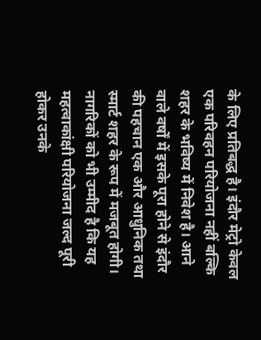के लिए प्रतिबद्ध है। इंदौर मेट्रो केवल एक परिवहन परियोजना नहीं बल्कि शहर के भविष्य में निवेश है। आने वाले वर्षों में इसके पूरा होने से इंदौर की पहचान एक और आधुनिक तथा स्मार्ट शहर के रूप में मजबूत होगी। नागरिकों को भी उम्मीद है कि यह महत्वाकांक्षी परियोजना जल्द पूरी होकर उनके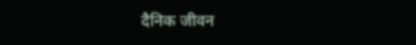दैनिक जीवन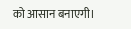को आसान बनाएगी।